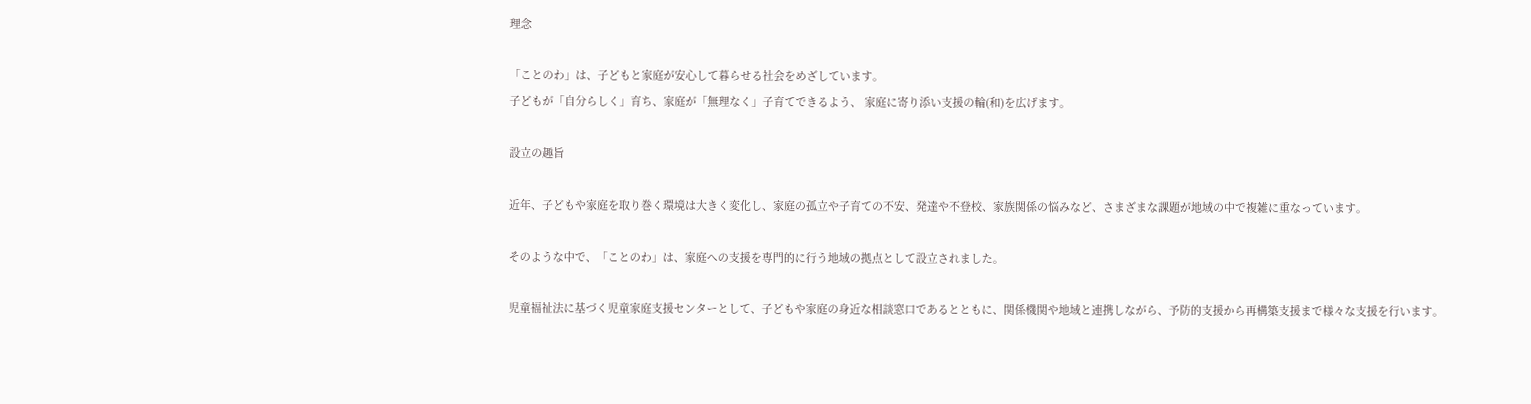理念

「ことのわ」は、子どもと家庭が安心して暮らせる社会をめざしています。
子どもが「自分らしく」育ち、家庭が「無理なく」子育てできるよう、 家庭に寄り添い支援の輪(和)を広げます。

設立の趣旨

近年、子どもや家庭を取り巻く環境は大きく変化し、家庭の孤立や子育ての不安、発達や不登校、家族関係の悩みなど、さまざまな課題が地域の中で複雑に重なっています。

そのような中で、「ことのわ」は、家庭への支援を専門的に行う地域の拠点として設立されました。

児童福祉法に基づく児童家庭支援センターとして、子どもや家庭の身近な相談窓口であるとともに、関係機関や地域と連携しながら、予防的支援から再構築支援まで様々な支援を行います。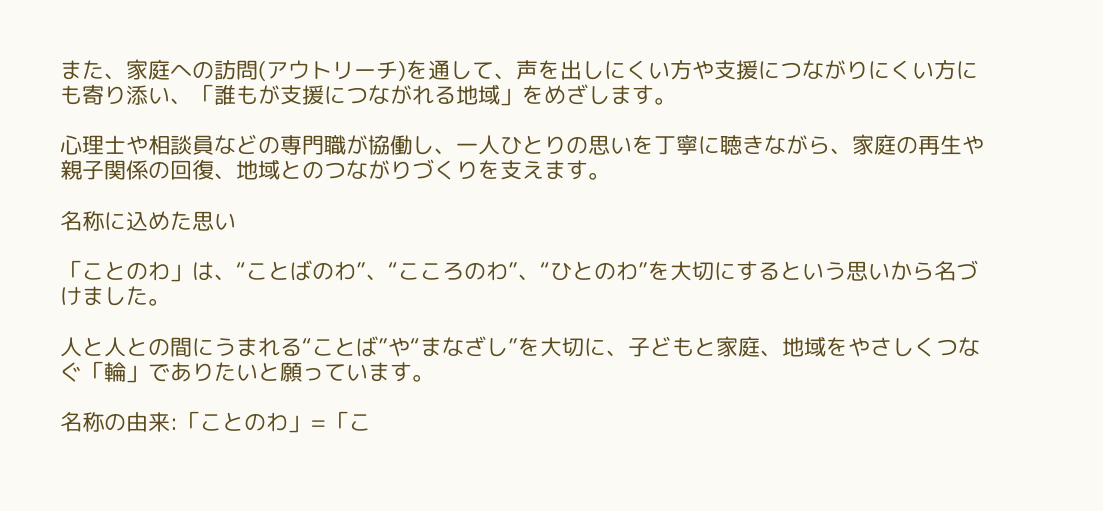また、家庭への訪問(アウトリーチ)を通して、声を出しにくい方や支援につながりにくい方にも寄り添い、「誰もが支援につながれる地域」をめざします。

心理士や相談員などの専門職が協働し、一人ひとりの思いを丁寧に聴きながら、家庭の再生や親子関係の回復、地域とのつながりづくりを支えます。

名称に込めた思い

「ことのわ」は、“ことばのわ”、“こころのわ”、“ひとのわ”を大切にするという思いから名づけました。

人と人との間にうまれる“ことば”や“まなざし”を大切に、子どもと家庭、地域をやさしくつなぐ「輪」でありたいと願っています。

名称の由来:「ことのわ」=「こ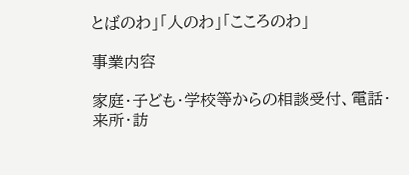とばのわ」「人のわ」「こころのわ」

事業内容

家庭・子ども・学校等からの相談受付、電話・来所・訪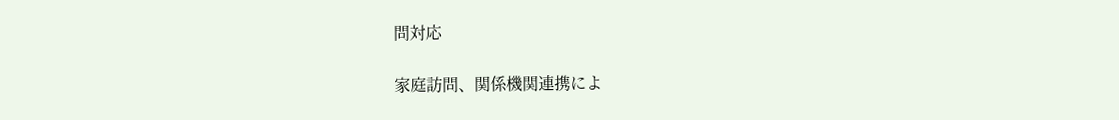問対応

家庭訪問、関係機関連携によ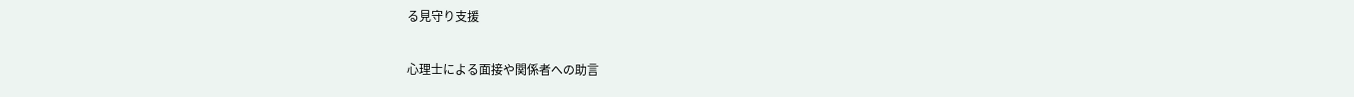る見守り支援

心理士による面接や関係者への助言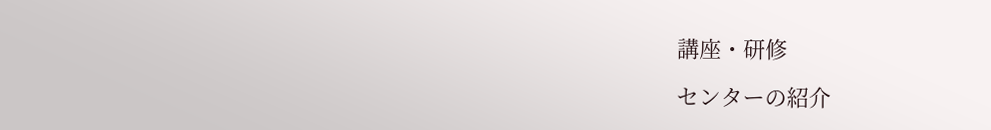講座・研修

センターの紹介